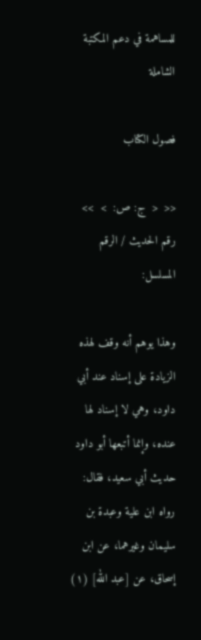للمساهمة في دعم المكتبة الشاملة

فصول الكتاب

<<  <  ج: ص:  >  >>
رقم الحديث / الرقم المسلسل:

وهذا يوهم أنه وقف لهذه الزيادة على إسناد عند أبي داود، وهي لا إسناد لها عنده، وإنما أتبعها أبو داود حديث أبي سعيد، فقال: رواه ابن علية وعبدة بن سليمان وغيرهما، عن ابن إسحاق، عن [عبد الله] (١)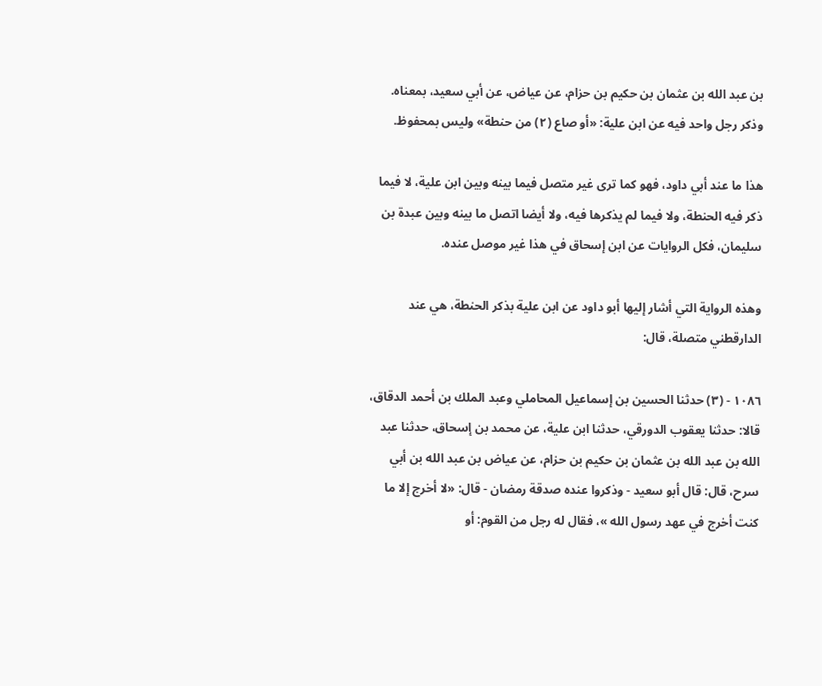بن عبد الله بن عثمان بن حكيم بن حزام، عن عياض، عن أبي سعيد، بمعناه. وذكر رجل واحد فيه عن ابن علية: «أو صاع (٢) من حنطة» وليس بمحفوظ.

هذا ما عند أبي داود، فهو كما ترى غير متصل فيما بينه وبين ابن علية، لا فيما ذكر فيه الحنطة، ولا فيما لم يذكرها فيه، ولا أيضا اتصل ما بينه وبين عبدة بن سليمان، فكل الروايات عن ابن إسحاق في هذا غير موصل عنده.

وهذه الرواية التي أشار إليها أبو داود عن ابن علية بذكر الحنطة، هي عند الدارقطني متصلة، قال:

١٠٨٦ - (٣) حدثنا الحسين بن إسماعيل المحاملي وعبد الملك بن أحمد الدقاق، قالا: حدثنا يعقوب الدورقي، حدثنا ابن علية، عن محمد بن إسحاق، حدثنا عبد الله بن عبد الله بن عثمان بن حكيم بن حزام، عن عياض بن عبد الله بن أبي سرح، قال: قال أبو سعيد - وذكروا عنده صدقة رمضان - قال: «لا أخرج إلا ما كنت أخرج في عهد رسول الله »، فقال له رجل من القوم: أو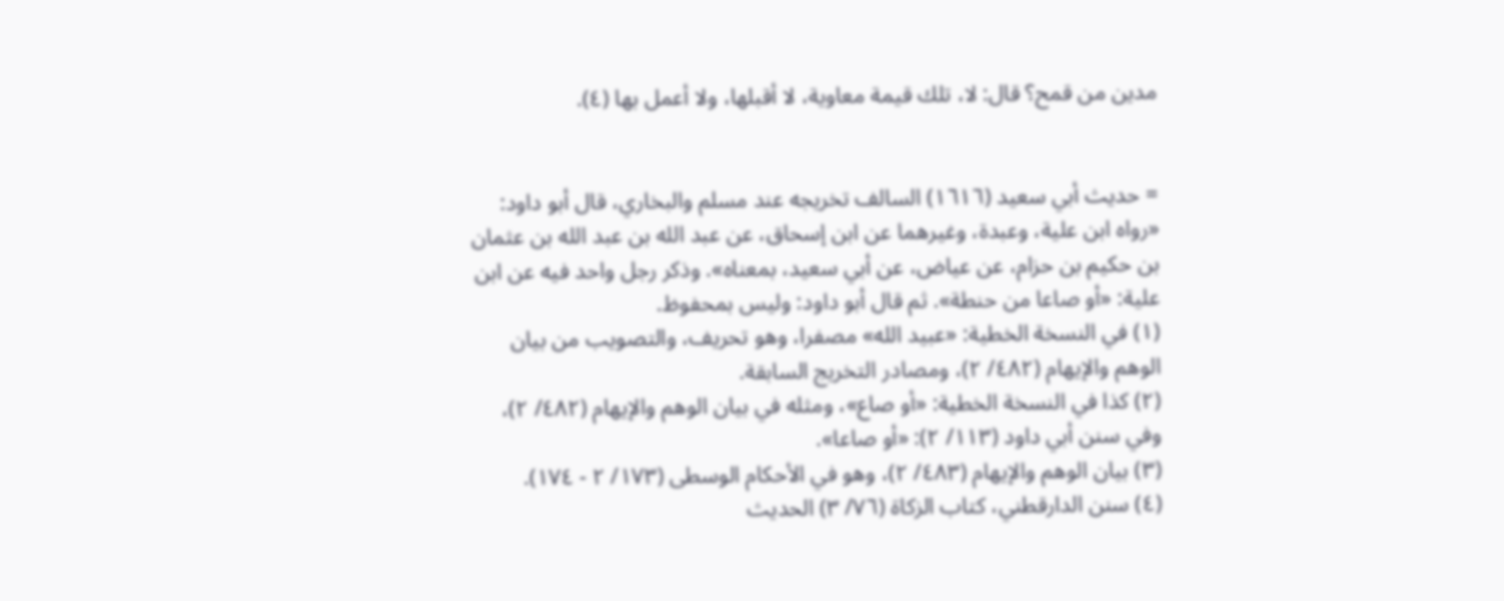مدين من قمح؟ قال: لا، تلك قيمة معاوية، لا أقبلها، ولا أعمل بها (٤).


= حديث أبي سعيد (١٦١٦) السالف تخريجه عند مسلم والبخاري، قال أبو داود: «رواه ابن علية، وعبدة، وغيرهما عن ابن إسحاق، عن عبد الله بن عبد الله بن عثمان بن حكيم بن حزام، عن عياض، عن أبي سعيد، بمعناه». وذكر رجل واحد فيه عن ابن علية: «أو صاعا من حنطة». ثم قال أبو داود: وليس بمحفوظ.
(١) في النسخة الخطية: «عبيد الله» مصفرا، وهو تحريف، والتصويب من بيان الوهم والإيهام (٤٨٢/ ٢)، ومصادر التخريج السابقة.
(٢) كذا في النسخة الخطية: «أو صاع»، ومثله في بيان الوهم والإيهام (٤٨٢/ ٢)، وفي سنن أبي داود (١١٣/ ٢): «أو صاعا».
(٣) بيان الوهم والإيهام (٤٨٣/ ٢)، وهو في الأحكام الوسطى (١٧٣/ ٢ - ١٧٤).
(٤) سنن الدارقطني، كتاب الزكاة (٧٦/ ٣) الحديث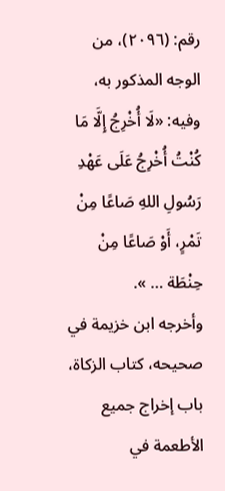رقم: (٢٠٩٦)، من الوجه المذكور به، وفيه: «لَا أُخْرِجُ إِلَّا مَا كُنْتُ أُخْرِجُ عَلَى عَهْدِ رَسُولِ اللهِ صَاعًا مِنْ تَمْرٍ، أَوْ صَاعًا مِنْ حِنْطَة … ».
وأخرجه ابن خزيمة في صحيحه، كتاب الزكاة، باب إخراج جميع الأطعمة في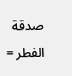صدقة الفطر =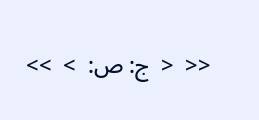<<  <  ج: ص:  >  >>